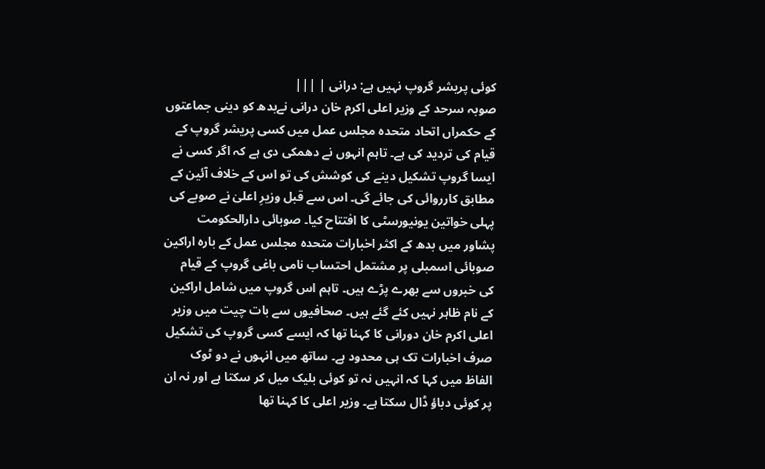کوئی پریشر گروپ نہیں ہے: درانی | |||
صوبہ سرحد کے وزیر اعلی اکرم خان درانی نےبدھ کو دینی جماعتوں کے حکمراں اتحاد متحدہ مجلس عمل میں کسی پریشر گروپ کے قیام کی تردید کی ہے۔ تاہم انہوں نے دھمکی دی ہے کہ اگر کسی نے ایسا گروپ تشکیل دینے کی کوشش کی تو اس کے خلاف آئین کے مطابق کارروائی کی جائے گی۔ اس سے قبل وزیرِ اعلیٰ نے صوبے کی پہلی خواتین یونیورسٹی کا افتتاح کیا۔ صوبائی دارالحکومت پشاور میں بدھ کے اکثر اخبارات متحدہ مجلس عمل کے بارہ اراکین صوبائی اسمبلی پر مشتمل احتساب نامی باغی گروپ کے قیام کی خبروں سے بھرے پڑے ہیں۔ تاہم اس گروپ میں شامل اراکین کے نام ظاہر نہیں کئے گئے ہیں۔ صحافیوں سے بات چیت میں وزیر اعلی اکرم خان دورانی کا کہنا تھا کہ ایسے کسی گروپ کی تشکیل صرف اخبارات تک ہی محدود ہے۔ ساتھ میں انہوں نے دو ٹوک الفاظ میں کہا کہ انہیں نہ تو کوئی بلیک میل کر سکتا ہے اور نہ ان پر کوئی دباؤ ڈال سکتا ہے۔ وزیر اعلی کا کہنا تھا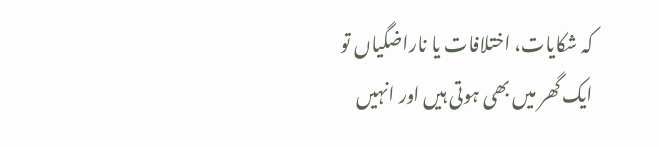کہ شکایات، اختلافات یا ناراضگیاں تو ایک گھر میں بھی ہوتی ہیں اور انہیں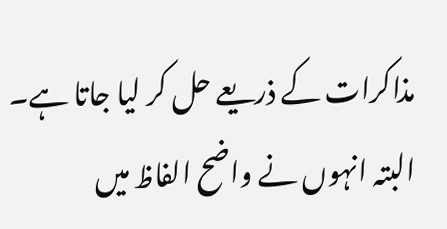مذاکرات کے ذریعے حل کر لیا جاتا ہے۔ البتہ انہوں نے واضح الفاظ میں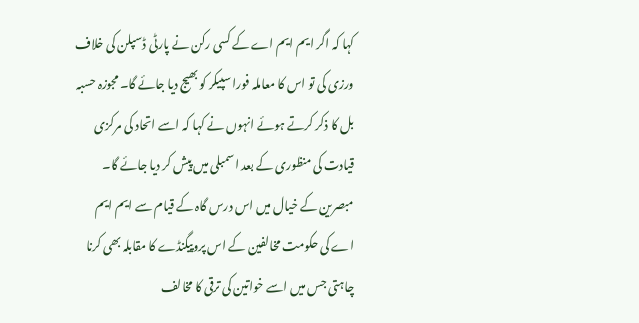کہا کہ اگر ایم ایم اے کے کسی رکن نے پارٹی ڈسپلن کی خلاف ورزی کی تو اس کا معاملہ فورا سپیکر کو بھیج دیا جائے گا۔ مجوزہ حسبہ بل کا ذکر کرتے ہوئے انہوں نے کہا کہ اسے اتحاد کی مرکزی قیادت کی منظوری کے بعد اسمبلی میں پیش کر دیا جائے گا۔ مبصرین کے خیال میں اس درس گاہ کے قیام سے ایم ایم اے کی حکومت مخالفین کے اس پروپیگنڈے کا مقابلہ بھی کرنا چاہتی جس میں اسے خواتین کی ترقی کا مخالف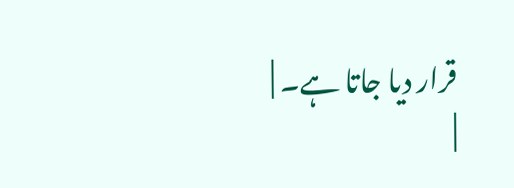قرار دیا جاتا ہے۔ |
|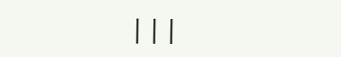|||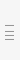| |||